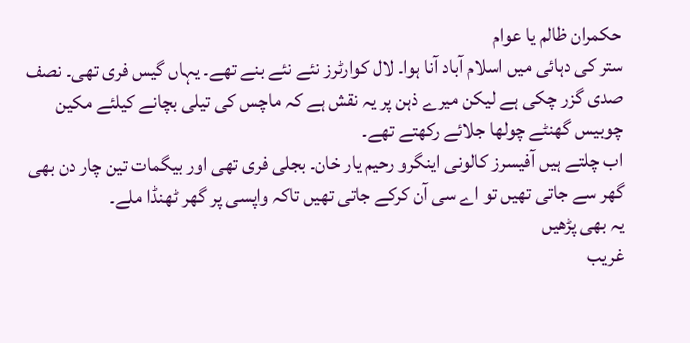حکمران ظالم یا عوام
ستر کی دہائی میں اسلام آباد آنا ہوا۔ لال کوارٹرز نئے نئے بنے تھے۔ یہاں گیس فری تھی۔ نصف صدی گزر چکی ہے لیکن میرے ذہن پر یہ نقش ہے کہ ماچس کی تیلی بچانے کیلئے مکین چوبیس گھنٹے چولھا جلائے رکھتے تھے۔
اب چلتے ہیں آفیسرز کالونی اینگرو رحیم یار خان۔ بجلی فری تھی اور بیگمات تین چار دن بھی گھر سے جاتی تھیں تو اے سی آن کرکے جاتی تھیں تاکہ واپسی پر گھر ٹھنڈا ملے۔
یہ بھی پڑھیں
غریب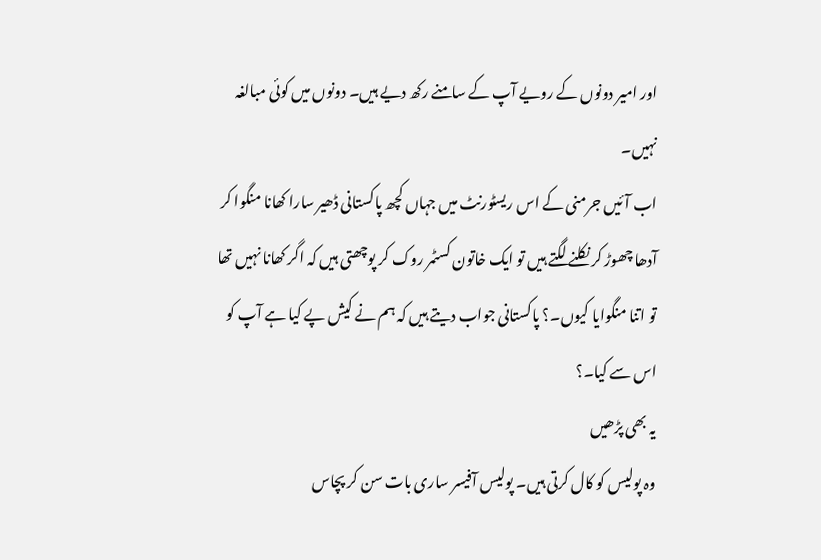اور امیر دونوں کے رویے آپ کے سامنے رکھ دیے ہیں۔ دونوں میں کوئی مبالغہ نہیں۔
اب آئیں جرمنی کے اس ریسٹورنٹ میں جہاں کچھ پاکستانی ڈھیر سارا کھانا منگوا کر آدھا چھوڑ کر نکلنے لگتے ہیں تو ایک خاتون کسٹمر روک کر پوچھتی ہیں کہ اگر کھانا نہیں تھا تو اتنا منگوایا کیوں۔؟ پاکستانی جواب دیتے ہیں کہ ہم نے کیش پے کیا ہے آپ کو اس سے کیا۔؟
یہ بھی پڑھیں
وہ پولیس کو کال کرتی ہیں۔ پولیس آفیسر ساری بات سن کر پچاس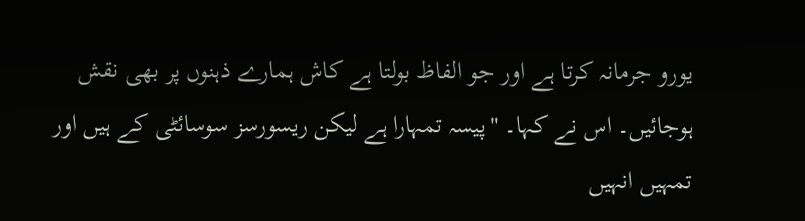یورو جرمانہ کرتا ہے اور جو الفاظ بولتا ہے کاش ہمارے ذہنوں پر بھی نقش ہوجائیں۔ اس نے کہا۔ "پیسہ تمہارا ہے لیکن ریسورسز سوسائٹی کے ہیں اور تمہیں انہیں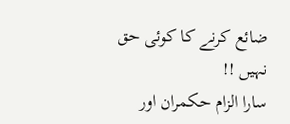ضائع کرنے کا کوئی حق نہیں !!
سارا الزام حکمران اور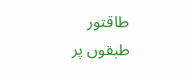طاقتور طبقوں پر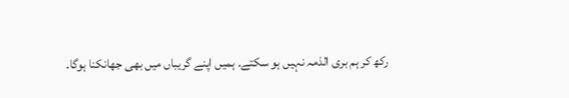رکھ کر ہم بری الذمہ نہیں ہو سکتے۔ ہمیں اپنے گریباں میں بھی جھانکنا ہوگا۔